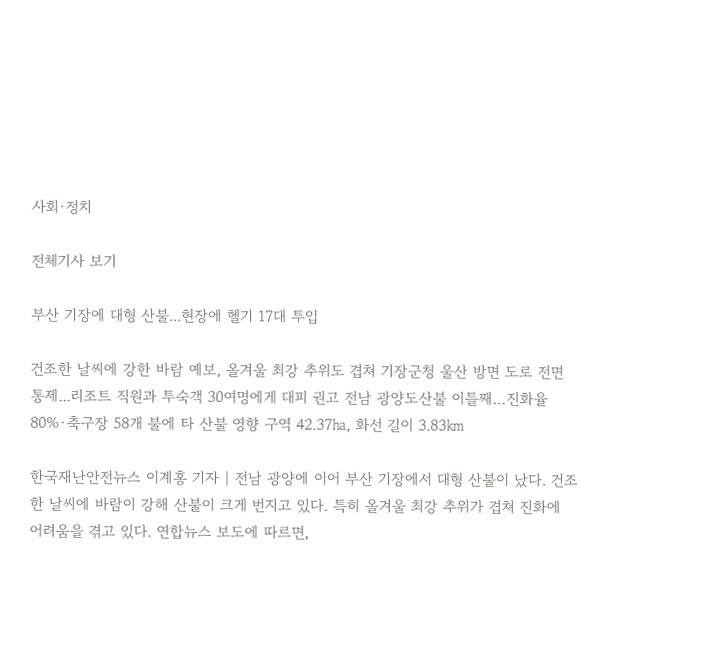사회·정치

전체기사 보기

부산 기장에 대형 산불...현장에 헬기 17대 투입

건조한 날씨에 강한 바람 예보, 올겨울 최강 추위도 겹쳐 기장군청 울산 방면 도로 전면 통제...리조트 직원과 투숙객 30여명에게 대피 권고 전남 광양도산불 이틀째…진화율 80%·축구장 58개 불에 타 산불 영향 구역 42.37㏊, 화선 길이 3.83㎞

한국재난안전뉴스 이계홍 기자 | 전남 광양에 이어 부산 기장에서 대형 산불이 났다. 건조한 날씨에 바람이 강해 산불이 크게 번지고 있다. 특히 올겨울 최강 추위가 겹쳐 진화에 어려움을 겪고 있다. 연합뉴스 보도에 따르면,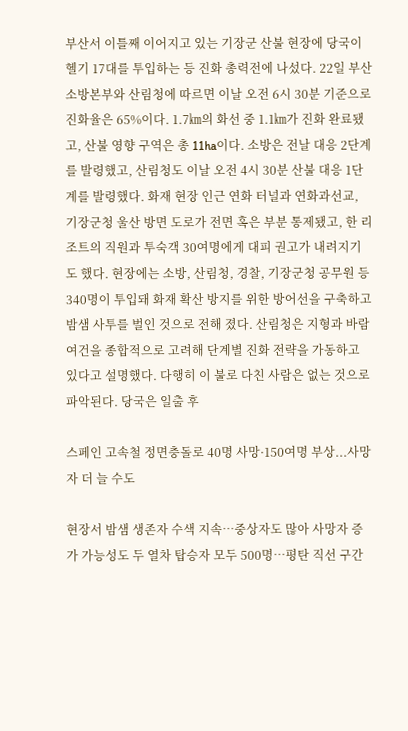부산서 이틀째 이어지고 있는 기장군 산불 현장에 당국이 헬기 17대를 투입하는 등 진화 총력전에 나섰다. 22일 부산소방본부와 산림청에 따르면 이날 오전 6시 30분 기준으로 진화율은 65%이다. 1.7㎞의 화선 중 1.1㎞가 진화 완료됐고, 산불 영향 구역은 총 11ha이다. 소방은 전날 대응 2단계를 발령했고, 산림청도 이날 오전 4시 30분 산불 대응 1단계를 발령했다. 화재 현장 인근 연화 터널과 연화과선교, 기장군청 울산 방면 도로가 전면 혹은 부분 통제됐고, 한 리조트의 직원과 투숙객 30여명에게 대피 권고가 내려지기도 했다. 현장에는 소방, 산림청, 경찰, 기장군청 공무원 등 340명이 투입돼 화재 확산 방지를 위한 방어선을 구축하고 밤샘 사투를 벌인 것으로 전해 졌다. 산림청은 지형과 바람 여건을 종합적으로 고려해 단계별 진화 전략을 가동하고 있다고 설명했다. 다행히 이 불로 다친 사람은 없는 것으로 파악된다. 당국은 일출 후

스페인 고속철 정면충돌로 40명 사망·150여명 부상...사망자 더 늘 수도

현장서 밤샘 생존자 수색 지속…중상자도 많아 사망자 증가 가능성도 두 열차 탑승자 모두 500명…평탄 직선 구간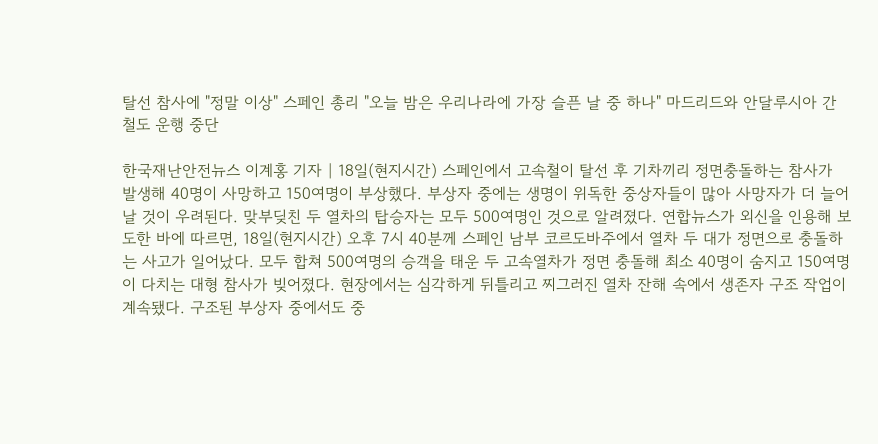탈선 참사에 "정말 이상" 스페인 총리 "오늘 밤은 우리나라에 가장 슬픈 날 중 하나" 마드리드와 안달루시아 간 철도 운행 중단

한국재난안전뉴스 이계홍 기자 | 18일(현지시간) 스페인에서 고속철이 탈선 후 기차끼리 정면충돌하는 참사가 발생해 40명이 사망하고 150여명이 부상했다. 부상자 중에는 생명이 위독한 중상자들이 많아 사망자가 더 늘어날 것이 우려된다. 맞부딪친 두 열차의 탑승자는 모두 500여명인 것으로 알려졌다. 연합뉴스가 외신을 인용해 보도한 바에 따르면, 18일(현지시간) 오후 7시 40분께 스페인 남부 코르도바주에서 열차 두 대가 정면으로 충돌하는 사고가 일어났다. 모두 합쳐 500여명의 승객을 태운 두 고속열차가 정면 충돌해 최소 40명이 숨지고 150여명이 다치는 대형 참사가 빚어졌다. 현장에서는 심각하게 뒤틀리고 찌그러진 열차 잔해 속에서 생존자 구조 작업이 계속됐다. 구조된 부상자 중에서도 중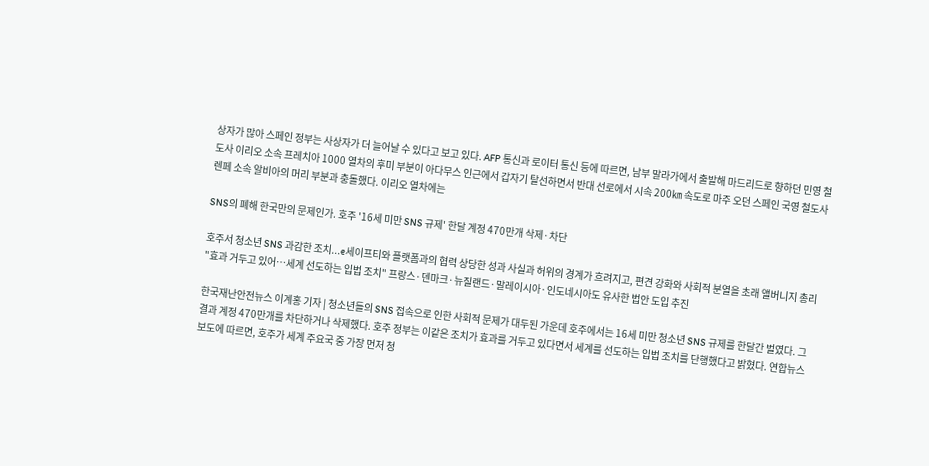상자가 많아 스페인 정부는 사상자가 더 늘어날 수 있다고 보고 있다. AFP 통신과 로이터 통신 등에 따르면, 남부 말라가에서 출발해 마드리드로 향하던 민영 철도사 이리오 소속 프레치아 1000 열차의 후미 부분이 아다무스 인근에서 갑자기 탈선하면서 반대 선로에서 시속 200㎞ 속도로 마주 오던 스페인 국영 철도사 렌페 소속 알비아의 머리 부분과 충돌했다. 이리오 열차에는

SNS의 폐해 한국만의 문제인가. 호주 '16세 미만 SNS 규제' 한달 계정 470만개 삭제·차단

호주서 청소년 SNS 과감한 조치...e세이프티와 플랫폼과의 협력 상당한 성과 사실과 허위의 경계가 흐려지고, 편견 강화와 사회적 분열을 초래 앨버니지 총리 "효과 거두고 있어…세계 선도하는 입법 조치" 프랑스·덴마크·뉴질랜드·말레이시아·인도네시아도 유사한 법안 도입 추진

한국재난안전뉴스 이계홍 기자 | 청소년들의 SNS 접속으로 인한 사회적 문제가 대두된 가운데 호주에서는 16세 미만 청소년 SNS 규제를 한달간 벌였다. 그 결과 계정 470만개를 차단하거나 삭제했다. 호주 정부는 이같은 조치가 효과를 거두고 있다면서 세계를 선도하는 입법 조치를 단행했다고 밝혔다. 연합뉴스 보도에 따르면, 호주가 세계 주요국 중 가장 먼저 청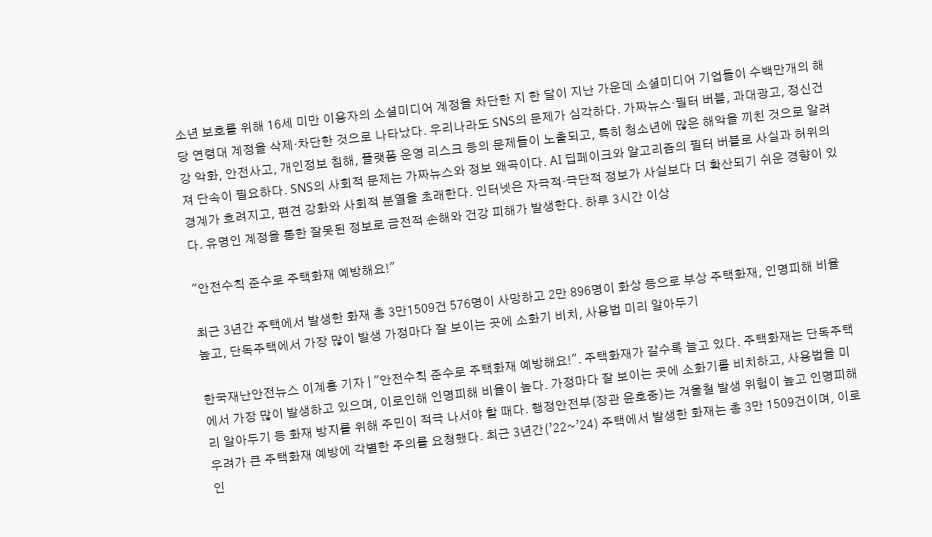소년 보호를 위해 16세 미만 이용자의 소셜미디어 계정을 차단한 지 한 달이 지난 가운데 소셜미디어 기업들이 수백만개의 해당 연령대 계정을 삭제·차단한 것으로 나타났다. 우리나라도 SNS의 문제가 심각하다. 가짜뉴스·필터 버블, 과대광고, 정신건강 악화, 안전사고, 개인정보 침해, 플랫폼 운영 리스크 등의 문제들이 노출되고, 특히 청소년에 많은 해악을 끼친 것으로 알려져 단속이 필요하다. SNS의 사회적 문제는 가짜뉴스와 정보 왜곡이다. AI 딥페이크와 알고리즘의 필터 버블로 사실과 허위의 경계가 흐려지고, 편견 강화와 사회적 분열을 초래한다. 인터넷은 자극적·극단적 정보가 사실보다 더 확산되기 쉬운 경향이 있다. 유명인 계정을 통한 잘못된 정보로 금전적 손해와 건강 피해가 발생한다. 하루 3시간 이상

"안전수칙 준수로 주택화재 예방해요!"

최근 3년간 주택에서 발생한 화재 총 3만1509건 576명이 사망하고 2만 896명이 화상 등으로 부상 주택화재, 인명피해 비율 높고, 단독주택에서 가장 많이 발생 가정마다 잘 보이는 곳에 소화기 비치, 사용법 미리 알아두기

한국재난안전뉴스 이계홍 기자 | "안전수칙 준수로 주택화재 예방해요!". 주택화재가 갈수록 늘고 있다. 주택화재는 단독주택에서 가장 많이 발생하고 있으며, 이로인해 인명피해 비율이 높다. 가정마다 잘 보이는 곳에 소화기를 비치하고, 사용법을 미리 알아두기 등 화재 방지를 위해 주민이 적극 나서야 할 때다. 행정안전부(장관 윤호중)는 겨울철 발생 위험이 높고 인명피해 우려가 큰 주택화재 예방에 각별한 주의를 요청했다. 최근 3년간(’22~’24) 주택에서 발생한 화재는 총 3만 1509건이며, 이로 인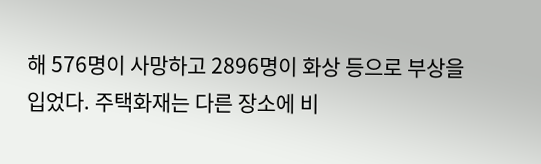해 576명이 사망하고 2896명이 화상 등으로 부상을 입었다. 주택화재는 다른 장소에 비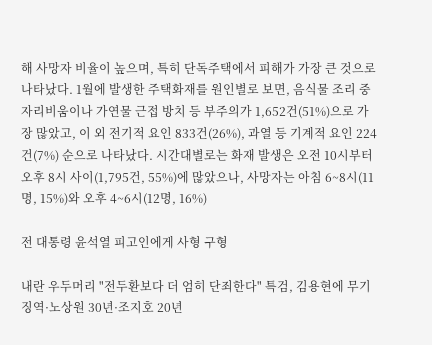해 사망자 비율이 높으며, 특히 단독주택에서 피해가 가장 큰 것으로 나타났다. 1월에 발생한 주택화재를 원인별로 보면, 음식물 조리 중 자리비움이나 가연물 근접 방치 등 부주의가 1,652건(51%)으로 가장 많았고, 이 외 전기적 요인 833건(26%), 과열 등 기계적 요인 224건(7%) 순으로 나타났다. 시간대별로는 화재 발생은 오전 10시부터 오후 8시 사이(1,795건, 55%)에 많았으나, 사망자는 아침 6~8시(11명, 15%)와 오후 4~6시(12명, 16%)

전 대통령 윤석열 피고인에게 사형 구형

내란 우두머리 "전두환보다 더 엄히 단죄한다" 특검, 김용현에 무기징역·노상원 30년·조지호 20년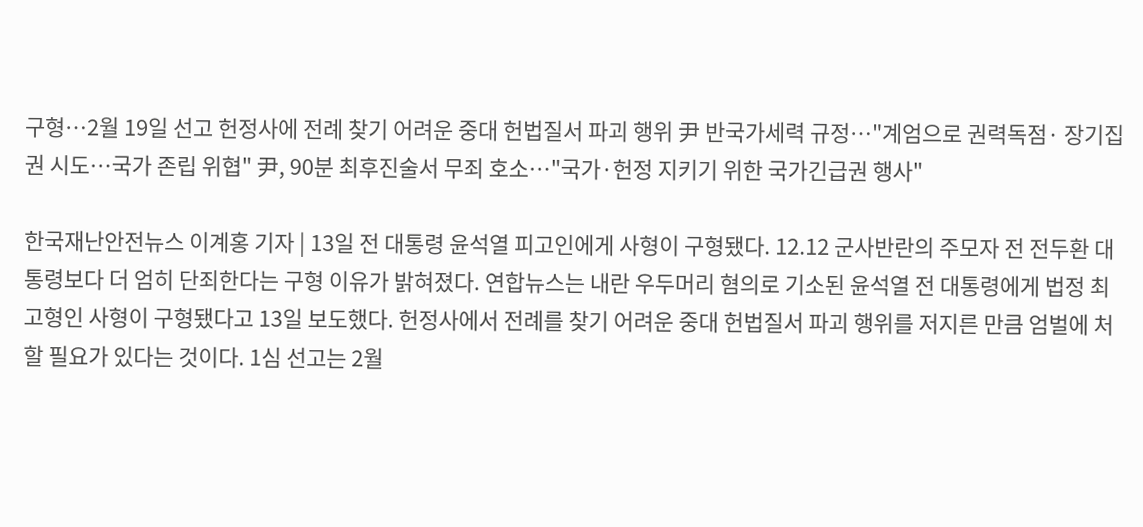구형…2월 19일 선고 헌정사에 전례 찾기 어려운 중대 헌법질서 파괴 행위 尹 반국가세력 규정…"계엄으로 권력독점· 장기집권 시도…국가 존립 위협" 尹, 90분 최후진술서 무죄 호소…"국가·헌정 지키기 위한 국가긴급권 행사"

한국재난안전뉴스 이계홍 기자 | 13일 전 대통령 윤석열 피고인에게 사형이 구형됐다. 12.12 군사반란의 주모자 전 전두환 대통령보다 더 엄히 단죄한다는 구형 이유가 밝혀졌다. 연합뉴스는 내란 우두머리 혐의로 기소된 윤석열 전 대통령에게 법정 최고형인 사형이 구형됐다고 13일 보도했다. 헌정사에서 전례를 찾기 어려운 중대 헌법질서 파괴 행위를 저지른 만큼 엄벌에 처할 필요가 있다는 것이다. 1심 선고는 2월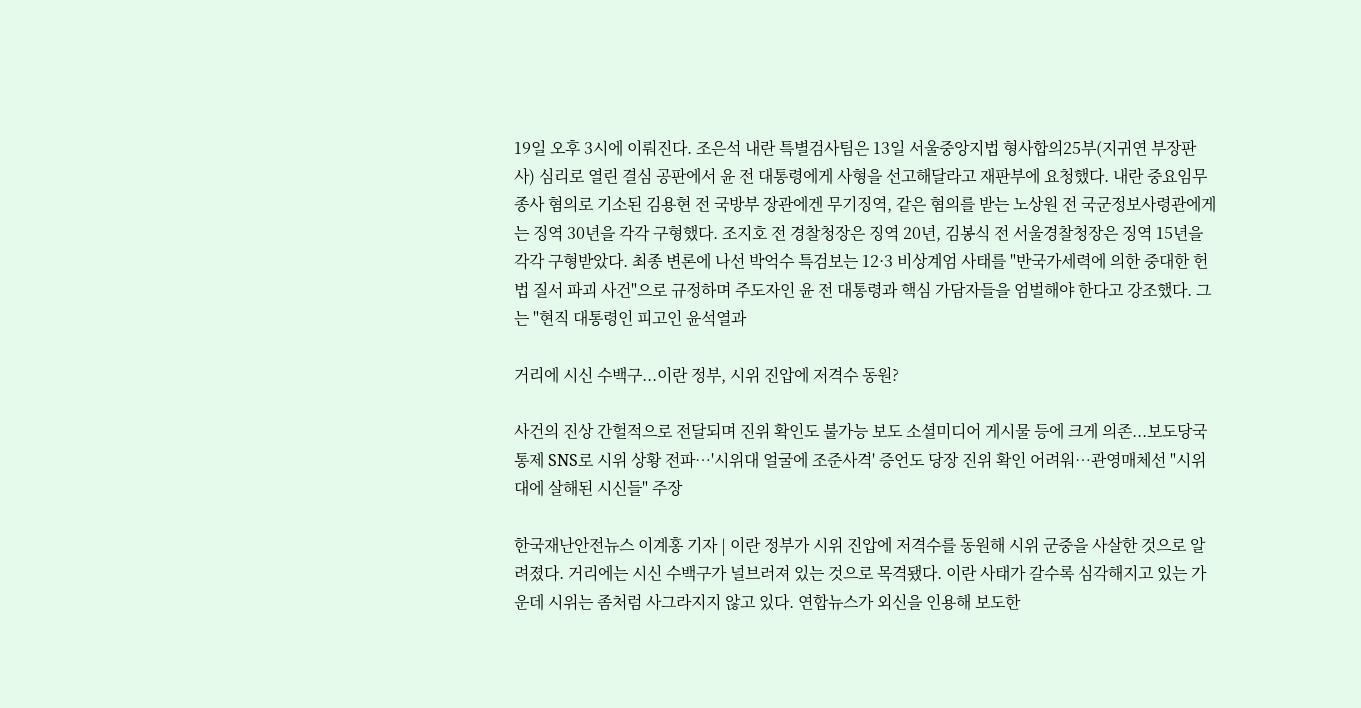19일 오후 3시에 이뤄진다. 조은석 내란 특별검사팀은 13일 서울중앙지법 형사합의25부(지귀연 부장판사) 심리로 열린 결심 공판에서 윤 전 대통령에게 사형을 선고해달라고 재판부에 요청했다. 내란 중요임무 종사 혐의로 기소된 김용현 전 국방부 장관에겐 무기징역, 같은 혐의를 받는 노상원 전 국군정보사령관에게는 징역 30년을 각각 구형했다. 조지호 전 경찰청장은 징역 20년, 김봉식 전 서울경찰청장은 징역 15년을 각각 구형받았다. 최종 변론에 나선 박억수 특검보는 12·3 비상계엄 사태를 "반국가세력에 의한 중대한 헌법 질서 파괴 사건"으로 규정하며 주도자인 윤 전 대통령과 핵심 가담자들을 엄벌해야 한다고 강조했다. 그는 "현직 대통령인 피고인 윤석열과

거리에 시신 수백구...이란 정부, 시위 진압에 저격수 동원?

사건의 진상 간헐적으로 전달되며 진위 확인도 불가능 보도 소셜미디어 게시물 등에 크게 의존...보도당국 통제 SNS로 시위 상황 전파…'시위대 얼굴에 조준사격' 증언도 당장 진위 확인 어려워…관영매체선 "시위대에 살해된 시신들" 주장

한국재난안전뉴스 이계홍 기자 | 이란 정부가 시위 진압에 저격수를 동원해 시위 군중을 사살한 것으로 알려졌다. 거리에는 시신 수백구가 널브러져 있는 것으로 목격됐다. 이란 사태가 갈수록 심각해지고 있는 가운데 시위는 좀처럼 사그라지지 않고 있다. 연합뉴스가 외신을 인용해 보도한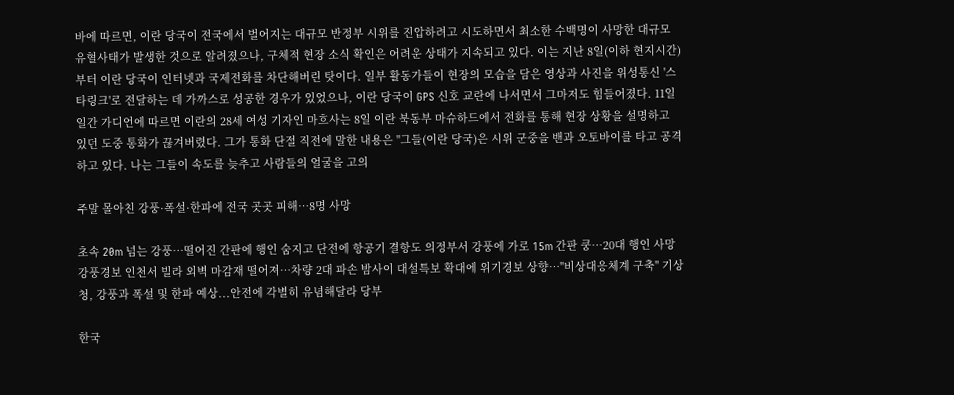바에 따르면, 이란 당국이 전국에서 벌어지는 대규모 반정부 시위를 진압하려고 시도하면서 최소한 수백명이 사망한 대규모 유혈사태가 발생한 것으로 알려졌으나, 구체적 현장 소식 확인은 어려운 상태가 지속되고 있다. 이는 지난 8일(이하 현지시간)부터 이란 당국이 인터넷과 국제전화를 차단해버린 탓이다. 일부 활동가들이 현장의 모습을 담은 영상과 사진을 위성통신 '스타링크'로 전달하는 데 가까스로 성공한 경우가 있었으나, 이란 당국이 GPS 신호 교란에 나서면서 그마저도 힘들어졌다. 11일 일간 가디언에 따르면 이란의 28세 여성 기자인 마흐사는 8일 이란 북동부 마슈하드에서 전화를 통해 현장 상황을 설명하고 있던 도중 통화가 끊겨버렸다. 그가 통화 단절 직전에 말한 내용은 "그들(이란 당국)은 시위 군중을 밴과 오토바이를 타고 공격하고 있다. 나는 그들이 속도를 늦추고 사람들의 얼굴을 고의

주말 몰아친 강풍·폭설·한파에 전국 곳곳 피해…8명 사망

초속 20m 넘는 강풍…떨어진 간판에 행인 숨지고 단전에 항공기 결항도 의정부서 강풍에 가로 15m 간판 쿵…20대 행인 사망 강풍경보 인천서 빌라 외벽 마감재 떨어져…차량 2대 파손 밤사이 대설특보 확대에 위기경보 상향…"비상대응체계 구축" 기상청, 강풍과 폭설 및 한파 예상...안전에 각별히 유념해달라 당부

한국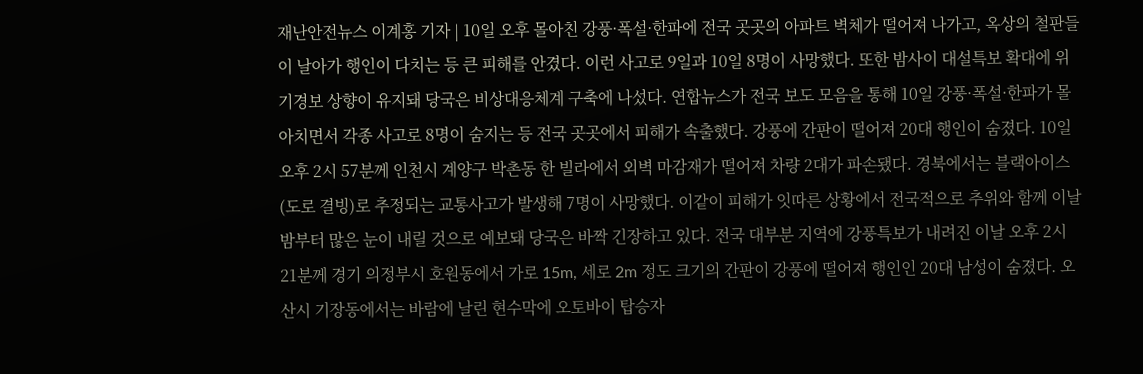재난안전뉴스 이계홍 기자 | 10일 오후 몰아친 강풍·폭설·한파에 전국 곳곳의 아파트 벽체가 떨어져 나가고, 옥상의 철판들이 날아가 행인이 다치는 등 큰 피해를 안겼다. 이런 사고로 9일과 10일 8명이 사망했다. 또한 밤사이 대설특보 확대에 위기경보 상향이 유지돼 당국은 비상대응체계 구축에 나섰다. 연합뉴스가 전국 보도 모음을 통해 10일 강풍·폭설·한파가 몰아치면서 각종 사고로 8명이 숨지는 등 전국 곳곳에서 피해가 속출했다. 강풍에 간판이 떨어져 20대 행인이 숨졌다. 10일 오후 2시 57분께 인천시 계양구 박촌동 한 빌라에서 외벽 마감재가 떨어져 차량 2대가 파손됐다. 경북에서는 블랙아이스(도로 결빙)로 추정되는 교통사고가 발생해 7명이 사망했다. 이같이 피해가 잇따른 상황에서 전국적으로 추위와 함께 이날 밤부터 많은 눈이 내릴 것으로 예보돼 당국은 바짝 긴장하고 있다. 전국 대부분 지역에 강풍특보가 내려진 이날 오후 2시 21분께 경기 의정부시 호원동에서 가로 15m, 세로 2m 정도 크기의 간판이 강풍에 떨어져 행인인 20대 남성이 숨졌다. 오산시 기장동에서는 바람에 날린 현수막에 오토바이 탑승자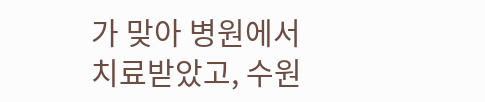가 맞아 병원에서 치료받았고, 수원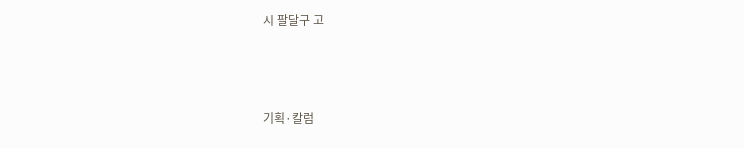시 팔달구 고



기획·칼럼